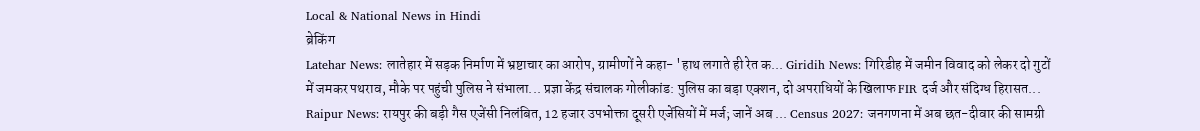Local & National News in Hindi
ब्रेकिंग
Latehar News: लातेहार में सड़क निर्माण में भ्रष्टाचार का आरोप, ग्रामीणों ने कहा- 'हाथ लगाते ही रेत क... Giridih News: गिरिडीह में जमीन विवाद को लेकर दो गुटों में जमकर पथराव, मौके पर पहुंची पुलिस ने संभाला... प्रज्ञा केंद्र संचालक गोलीकांड: पुलिस का बड़ा एक्शन, दो अपराधियों के खिलाफ FIR दर्ज और संदिग्ध हिरासत... Raipur News: रायपुर की बड़ी गैस एजेंसी निलंबित, 12 हजार उपभोक्ता दूसरी एजेंसियों में मर्ज; जानें अब ... Census 2027: जनगणना में अब छत-दीवार की सामग्री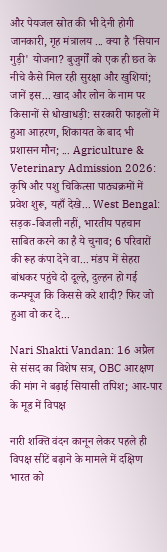और पेयजल स्रोत की भी देनी होगी जानकारी, गृह मंत्रालय ... क्या है 'सियान गुड़ी' योजना? बुजुर्गों को एक ही छत के नीचे कैसे मिल रही सुरक्षा और खुशियां; जानें इस... खाद और लोन के नाम पर किसानों से धोखाधड़ी: सरकारी फाइलों में हुआ आहरण, शिकायत के बाद भी प्रशासन मौन; ... Agriculture & Veterinary Admission 2026: कृषि और पशु चिकित्सा पाठ्यक्रमों में प्रवेश शुरू, यहाँ देखे... West Bengal: सड़क-बिजली नहीं, भारतीय पहचान साबित करने का है ये चुनाव; 6 परिवारों की रूह कंपा देने वा... मंडप में सेहरा बांधकर पहुंचे दो दूल्हे, दुल्हन हो गई कन्फ्यूज कि किससे करे शादी? फिर जो हुआ वो कर दे...

Nari Shakti Vandan: 16 अप्रैल से संसद का विशेष सत्र, OBC आरक्षण की मांग ने बढ़ाई सियासी तपिश; आर-पार के मूड में विपक्ष

नारी शक्ति वंदन कानून लेकर पहले ही विपक्ष सीटें बढ़ाने के मामले में दक्षिण भारत को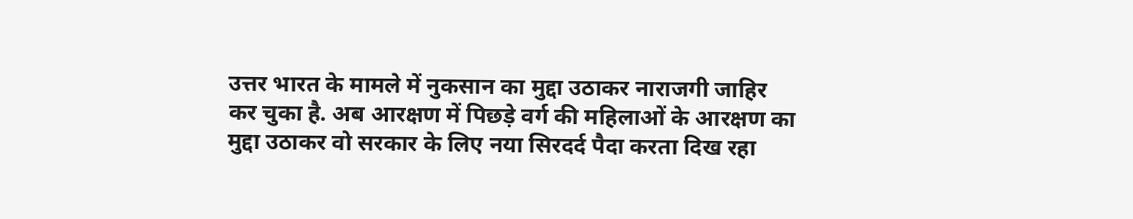उत्तर भारत के मामले में नुकसान का मुद्दा उठाकर नाराजगी जाहिर कर चुका है. अब आरक्षण में पिछड़े वर्ग की महिलाओं के आरक्षण का मुद्दा उठाकर वो सरकार के लिए नया सिरदर्द पैदा करता दिख रहा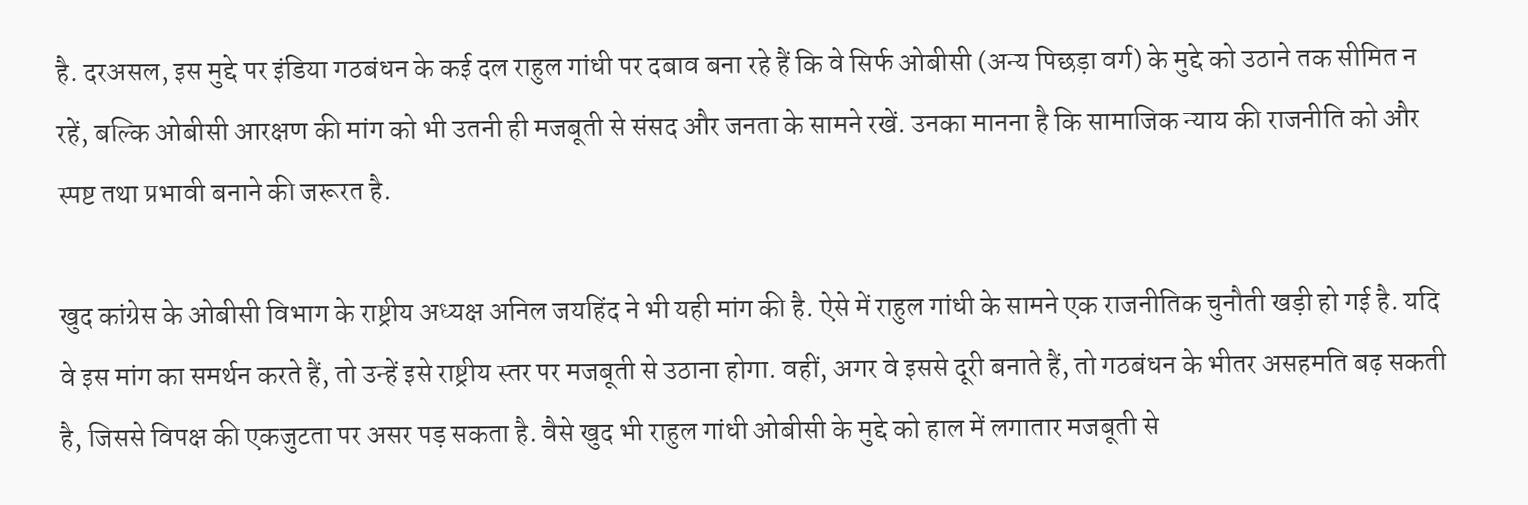है. दरअसल, इस मुद्दे पर इंडिया गठबंधन के कई दल राहुल गांधी पर दबाव बना रहे हैं कि वे सिर्फ ओबीसी (अन्य पिछड़ा वर्ग) के मुद्दे को उठाने तक सीमित न रहें, बल्कि ओबीसी आरक्षण की मांग को भी उतनी ही मजबूती से संसद और जनता के सामने रखें. उनका मानना है कि सामाजिक न्याय की राजनीति को और स्पष्ट तथा प्रभावी बनाने की जरूरत है.

खुद कांग्रेस के ओबीसी विभाग के राष्ट्रीय अध्यक्ष अनिल जयहिंद ने भी यही मांग की है. ऐसे में राहुल गांधी के सामने एक राजनीतिक चुनौती खड़ी हो गई है. यदि वे इस मांग का समर्थन करते हैं, तो उन्हें इसे राष्ट्रीय स्तर पर मजबूती से उठाना होगा. वहीं, अगर वे इससे दूरी बनाते हैं, तो गठबंधन के भीतर असहमति बढ़ सकती है, जिससे विपक्ष की एकजुटता पर असर पड़ सकता है. वैसे खुद भी राहुल गांधी ओबीसी के मुद्दे को हाल में लगातार मजबूती से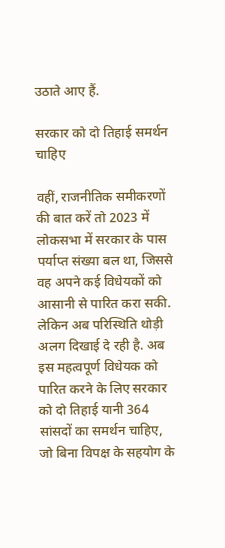उठाते आए हैं.

सरकार को दो तिहाई समर्थन चाहिए

वहीं, राजनीतिक समीकरणों की बात करें तो 2023 में लोकसभा में सरकार के पास पर्याप्त संख्या बल था, जिससे वह अपने कई विधेयकों को आसानी से पारित करा सकी. लेकिन अब परिस्थिति थोड़ी अलग दिखाई दे रही है. अब इस महत्वपूर्ण विधेयक को पारित करने के लिए सरकार को दो तिहाई यानी 364 सांसदों का समर्थन चाहिए, जो बिना विपक्ष के सहयोग के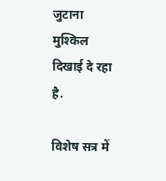जुटाना मुश्किल दिखाई दे रहा है.

विशेष सत्र में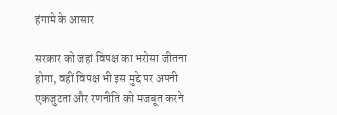हंगामे के आसार

सरकार को जहां विपक्ष का भरोसा जीतना होगा, वहीं विपक्ष भी इस मुद्दे पर अपनी एकजुटता और रणनीति को मजबूत करने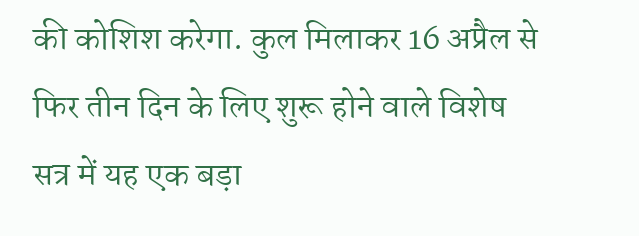की कोशिश करेगा. कुल मिलाकर 16 अप्रैल से फिर तीन दिन के लिए शुरू होने वाले विशेष सत्र में यह एक बड़ा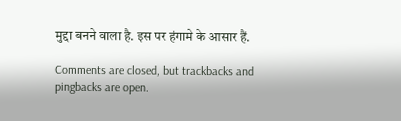मुद्दा बनने वाला है. इस पर हंगामे के आसार हैं.

Comments are closed, but trackbacks and pingbacks are open.